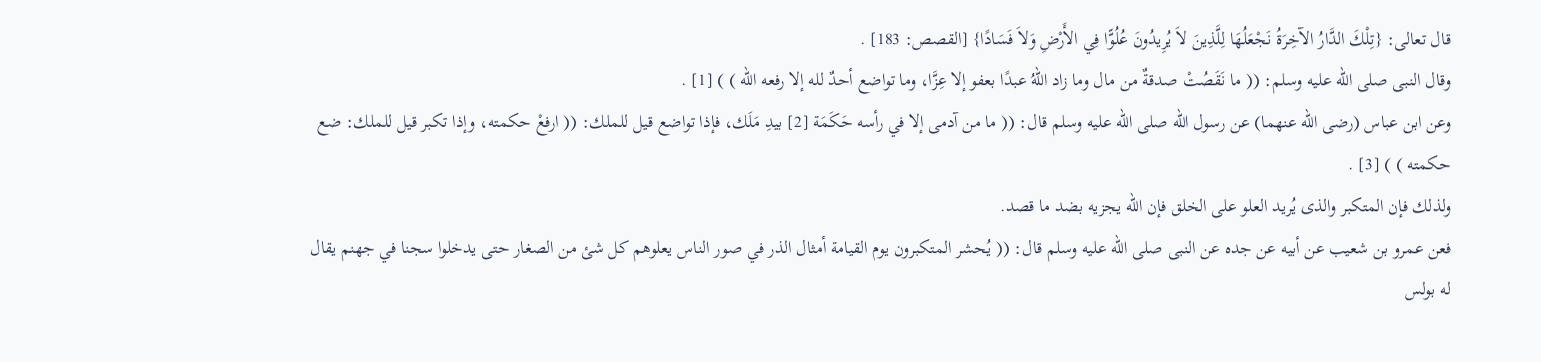قال تعالى: {تِلْكَ الدَّارُ الآخِرَةُ نَجْعَلُهَا لِلَّذِينَ لاَ يُرِيدُونَ عُلُوًّا فِي الأَرْضِ وَلاَ فَسَادًا} [القصص: 183] .
وقال النبى صلى الله عليه وسلم: (( ما نَقَصُتْ صدقةٌ من مال وما زاد اللهُ عبدًا بعفو إلا عِزَّا، وما تواضع أحدٌ لله إلا رفعه الله ) ) [1] .
وعن ابن عباس (رضى الله عنهما) عن رسول الله صلى الله عليه وسلم قال: (( ما من آدمى إلا في رأسه حَكَمَة [2] بيدِ مَلَك، فإذا تواضع قيل للملك: (( ارفعْ حكمته، وإذا تكبر قيل للملك: ضع حكمته ) ) [3] .
ولذلك فإن المتكبر والذى يُريد العلو على الخلق فإن الله يجزيه بضد ما قصد.
فعن عمرو بن شعيب عن أبيه عن جده عن النبى صلى الله عليه وسلم قال: (( يُحشر المتكبرون يوم القيامة أمثال الذر في صور الناس يعلوهم كل شئ من الصغار حتى يدخلوا سجنا في جهنم يقال له بولس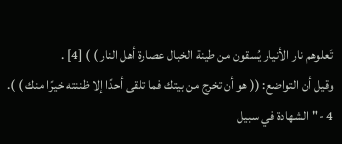تَعلوهم نار الأنيار يُسقون من طينة الخبال عصارة أهل النار ) ) [4] .
وقيل أن التواضع: (( هو أن تخرج من بيتك فما تلقى أحدًا إلا ظننته خيرًا منك ) ).
4 -"الشهادة في سبيل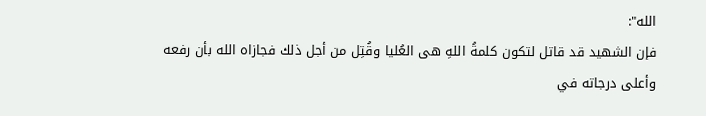الله":
فإن الشهيد قد قاتل لتكون كلمةُ اللهِ هى العُليا وقُتِل من أجل ذلك فجازاه الله بأن رفعه وأعلى درجاته في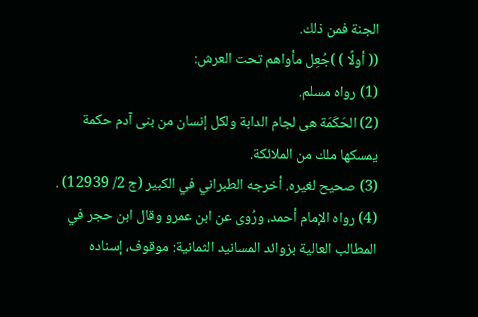الجنة فمن ذلك.
(( أولًا ) )جُعِل مأواهم تحت العرش:
(1) رواه مسلم.
(2) الحَكَمَة هى لجام الدابة ولكل إنسان من بنى آدم حكمة يمسكها ملك من الملائكة.
(3) صحيح لغيره. أخرجه الطبراني في الكبير (ج 2/ 12939) .
(4) رواه الإمام أحمد، ورُوى عن ابن عمرو وقال ابن حجر في المطالب العالية بزوائد المسانيد الثمانية: موقوف، إسناده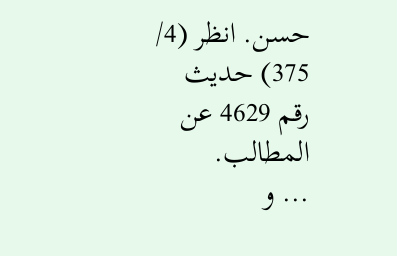حسن. انظر (4/ 375) حديث رقم 4629 عن المطالب.
... و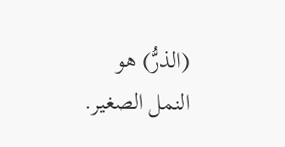(الذرُّ) هو النمل الصغير.